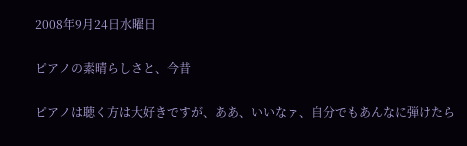2008年9月24日水曜日

ピアノの素晴らしさと、今昔

ピアノは聴く方は大好きですが、ああ、いいなァ、自分でもあんなに弾けたら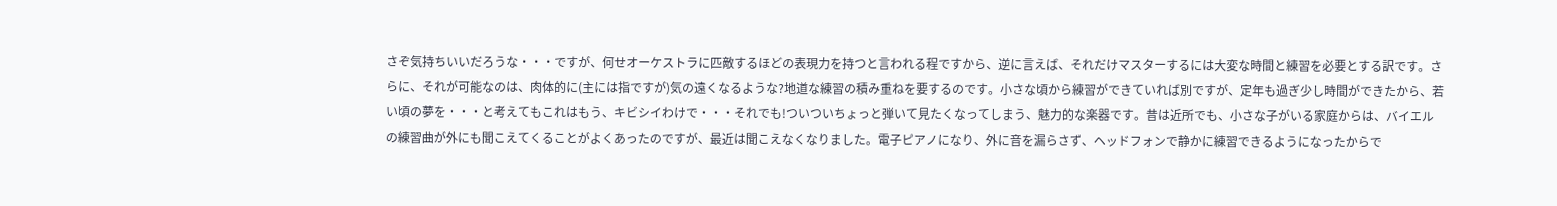さぞ気持ちいいだろうな・・・ですが、何せオーケストラに匹敵するほどの表現力を持つと言われる程ですから、逆に言えば、それだけマスターするには大変な時間と練習を必要とする訳です。さらに、それが可能なのは、肉体的に(主には指ですが)気の遠くなるような?地道な練習の積み重ねを要するのです。小さな頃から練習ができていれば別ですが、定年も過ぎ少し時間ができたから、若い頃の夢を・・・と考えてもこれはもう、キビシイわけで・・・それでも!ついついちょっと弾いて見たくなってしまう、魅力的な楽器です。昔は近所でも、小さな子がいる家庭からは、バイエルの練習曲が外にも聞こえてくることがよくあったのですが、最近は聞こえなくなりました。電子ピアノになり、外に音を漏らさず、ヘッドフォンで静かに練習できるようになったからで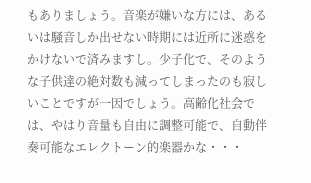もありましょう。音楽が嫌いな方には、あるいは騒音しか出せない時期には近所に迷惑をかけないで済みますし。少子化で、そのような子供達の絶対数も減ってしまったのも寂しいことですが一因でしょう。高齢化社会では、やはり音量も自由に調整可能で、自動伴奏可能なエレクトーン的楽器かな・・・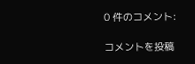0 件のコメント:

コメントを投稿